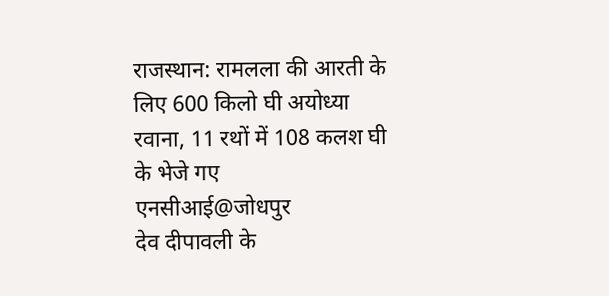राजस्थान: रामलला की आरती के लिए 600 किलो घी अयोध्या रवाना, 11 रथों में 108 कलश घी के भेजे गए
एनसीआई@जोधपुर
देव दीपावली के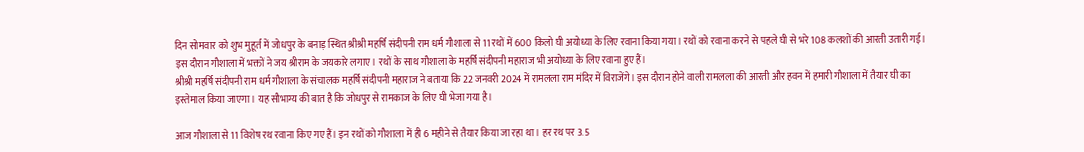दिन सोमवार को शुभ मुहूर्त में जोधपुर के बनाड़ स्थित श्रीश्री महर्षि संदीपनी राम धर्म गौशाला से 11 रथों में 600 किलो घी अयोध्या के लिए रवाना किया गया। रथों को रवाना करने से पहले घी से भरे 108 कलशों की आरती उतारी गई। इस दौरान गौशाला में भक्तों ने जय श्रीराम के जयकारे लगाए। रथों के साथ गौशाला के महर्षि संदीपनी महाराज भी अयोध्या के लिए रवाना हुए हैं।
श्रीश्री महर्षि संदीपनी राम धर्म गौशाला के संचालक महर्षि संदीपनी महाराज ने बताया कि 22 जनवरी 2024 में रामलला राम मंदिर में विराजेंगे। इस दौरान होने वाली रामलला की आरती और हवन में हमारी गौशाला में तैयार घी का इस्तेमाल किया जाएगा। यह सौभाग्य की बात है कि जोधपुर से रामकाज के लिए घी भेजा गया है।

आज गौशाला से 11 विशेष रथ रवाना किए गए हैं। इन रथों को गौशाला में ही 6 महीने से तैयार किया जा रहा था। हर रथ पर 3.5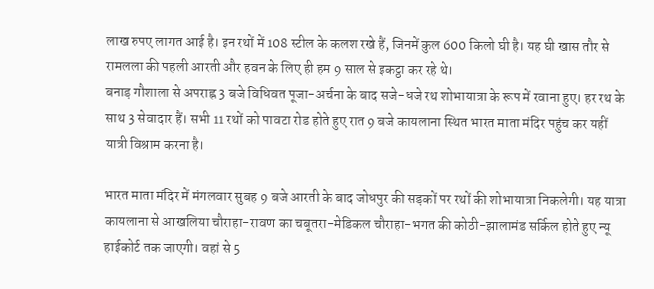लाख रुपए लागत आई है। इन रथों में 108 स्टील के कलश रखे हैं, जिनमें कुल 600 किलो घी है। यह घी खास तौर से रामलला की पहली आरती और हवन के लिए ही हम 9 साल से इकट्ठा कर रहे थे।
बनाड़ गौशाला से अपराह्न 3 बजे विधिवत पूजा-अर्चना के बाद सजे-धजे रथ शोभायात्रा के रूप में रवाना हुए। हर रथ के साथ 3 सेवादार हैं। सभी 11 रथों को पावटा रोड होते हुए रात 9 बजे कायलाना स्थित भारत माता मंदिर पहुंच कर यहीं यात्री विश्राम करना है।

भारत माता मंदिर में मंगलवार सुबह 9 बजे आरती के बाद जोधपुर की सड़कों पर रथों की शोभायात्रा निकलेगी। यह यात्रा कायलाना से आखलिया चौराहा-रावण का चबूतरा-मेडिकल चौराहा-भगत की कोठी-झालामंड सर्किल होते हुए न्यू हाईकोर्ट तक जाएगी। वहां से 5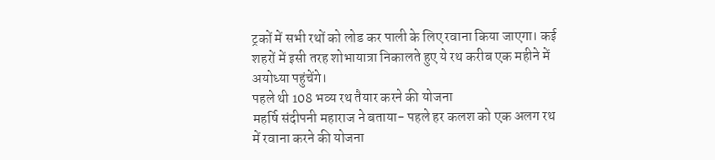ट्रकों में सभी रथों को लोड कर पाली के लिए रवाना किया जाएगा। कई शहरों में इसी तरह शोभायात्रा निकालते हुए ये रथ करीब एक महीने में अयोध्या पहुंचेंगे।
पहले थी 108 भव्य रथ तैयार करने की योजना
महर्षि संदीपनी महाराज ने बताया- पहले हर कलश को एक अलग रथ में रवाना करने की योजना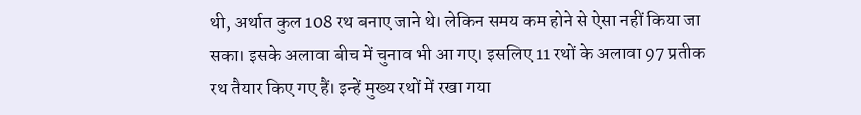थी, अर्थात कुल 108 रथ बनाए जाने थे। लेकिन समय कम होने से ऐसा नहीं किया जा सका। इसके अलावा बीच में चुनाव भी आ गए। इसलिए 11 रथों के अलावा 97 प्रतीक रथ तैयार किए गए हैं। इन्हें मुख्य रथों में रखा गया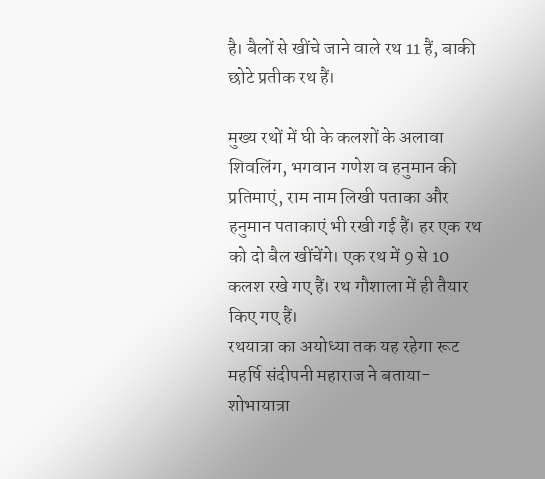है। बैलों से खींचे जाने वाले रथ 11 हैं, बाकी छोटे प्रतीक रथ हैं।

मुख्य रथों में घी के कलशों के अलावा शिवलिंग, भगवान गणेश व हनुमान की प्रतिमाएं, राम नाम लिखी पताका और हनुमान पताकाएं भी रखी गई हैं। हर एक रथ को दो बैल खींचेंगे। एक रथ में 9 से 10 कलश रखे गए हैं। रथ गौशाला में ही तैयार किए गए हैं।
रथयात्रा का अयोध्या तक यह रहेगा रूट
महर्षि संदीपनी महाराज ने बताया- शोभायात्रा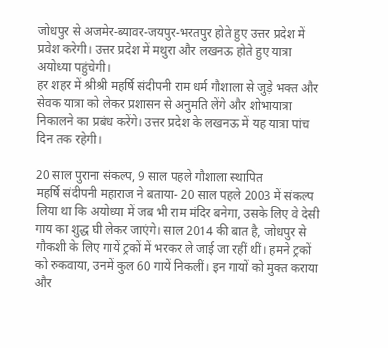जोधपुर से अजमेर-ब्यावर-जयपुर-भरतपुर होते हुए उत्तर प्रदेश में प्रवेश करेगी। उत्तर प्रदेश में मथुरा और लखनऊ होते हुए यात्रा अयोध्या पहुंचेगी।
हर शहर में श्रीश्री महर्षि संदीपनी राम धर्म गौशाला से जुड़े भक्त और सेवक यात्रा को लेकर प्रशासन से अनुमति लेंगे और शोभायात्रा निकालने का प्रबंध करेंगे। उत्तर प्रदेश के लखनऊ में यह यात्रा पांच दिन तक रहेगी।

20 साल पुराना संकल्प, 9 साल पहले गौशाला स्थापित
महर्षि संदीपनी महाराज ने बताया- 20 साल पहले 2003 में संकल्प लिया था कि अयोध्या में जब भी राम मंदिर बनेगा, उसके लिए वे देसी गाय का शुद्ध घी लेकर जाएंगे। साल 2014 की बात है, जोधपुर से गौकशी के लिए गायें ट्रकों में भरकर ले जाई जा रहीं थीं। हमने ट्रकों को रुकवाया, उनमें कुल 60 गायें निकलीं। इन गायों को मुक्त कराया और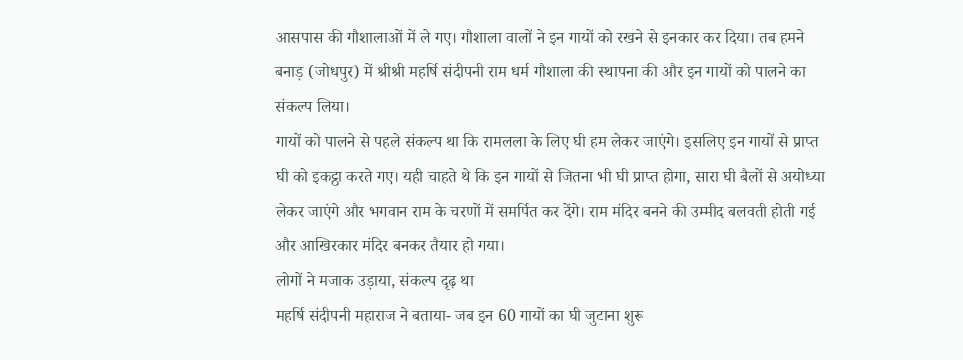आसपास की गौशालाओं में ले गए। गौशाला वालों ने इन गायों को रखने से इनकार कर दिया। तब हमने बनाड़ (जोधपुर) में श्रीश्री महर्षि संदीपनी राम धर्म गौशाला की स्थापना की और इन गायों को पालने का संकल्प लिया।
गायों को पालने से पहले संकल्प था कि रामलला के लिए घी हम लेकर जाएंगे। इसलिए इन गायों से प्राप्त घी को इकट्ठा करते गए। यही चाहते थे कि इन गायों से जितना भी घी प्राप्त होगा, सारा घी बैलों से अयोध्या लेकर जाएंगे और भगवान राम के चरणों में समर्पित कर देंगे। राम मंदिर बनने की उम्मीद बलवती होती गई और आखिरकार मंदिर बनकर तैयार हो गया।
लोगों ने मजाक उड़ाया, संकल्प दृढ़ था
महर्षि संदीपनी महाराज ने बताया- जब इन 60 गायों का घी जुटाना शुरू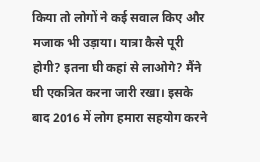किया तो लोगों ने कई सवाल किए और मजाक भी उड़ाया। यात्रा कैसे पूरी होगी? इतना घी कहां से लाओगे? मैंने घी एकत्रित करना जारी रखा। इसके बाद 2016 में लोग हमारा सहयोग करने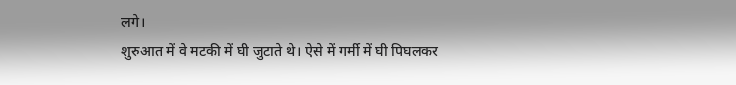लगे।
शुरुआत में वे मटकी में घी जुटाते थे। ऐसे में गर्मी में घी पिघलकर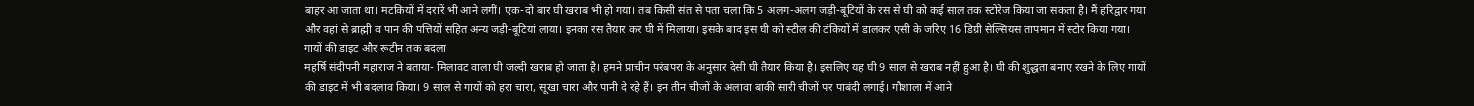बाहर आ जाता था। मटकियों में दरारें भी आने लगीं। एक-दो बार घी खराब भी हो गया। तब किसी संत से पता चला कि 5 अलग-अलग जड़ी-बूटियों के रस से घी को कई साल तक स्टोरेज किया जा सकता है। मैं हरिद्वार गया और वहां से ब्राह्मी व पान की पत्तियों सहित अन्य जड़ी-बूटियां लाया। इनका रस तैयार कर घी में मिलाया। इसके बाद इस घी को स्टील की टंकियों में डालकर एसी के जरिए 16 डिग्री सेल्सियस तापमान में स्टोर किया गया।
गायों की डाइट और रूटीन तक बदला
महर्षि संदीपनी महाराज ने बताया- मिलावट वाला घी जल्दी खराब हो जाता है। हमने प्राचीन परंबपरा के अनुसार देसी घी तैयार किया है। इसलिए यह घी 9 साल से खराब नहीं हुआ है। घी की शुद्धता बनाए रखने के लिए गायों की डाइट में भी बदलाव किया। 9 साल से गायों को हरा चारा, सूखा चारा और पानी दे रहे हैं। इन तीन चीजों के अलावा बाकी सारी चीजों पर पाबंदी लगाई। गौशाला में आने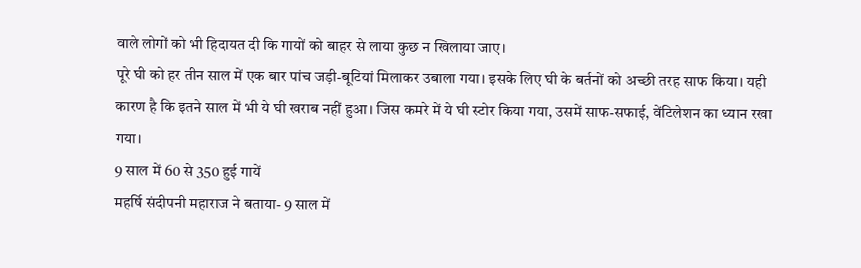वाले लोगों को भी हिदायत दी कि गायों को बाहर से लाया कुछ न खिलाया जाए।
पूरे घी को हर तीन साल में एक बार पांच जड़ी-बूटियां मिलाकर उबाला गया। इसके लिए घी के बर्तनों को अच्छी तरह साफ किया। यही कारण है कि इतने साल में भी ये घी खराब नहीं हुआ। जिस कमरे में ये घी स्टोर किया गया, उसमें साफ-सफाई, वेंटिलेशन का ध्यान रखा गया।
9 साल में 60 से 350 हुई गायें
महर्षि संदीपनी महाराज ने बताया- 9 साल में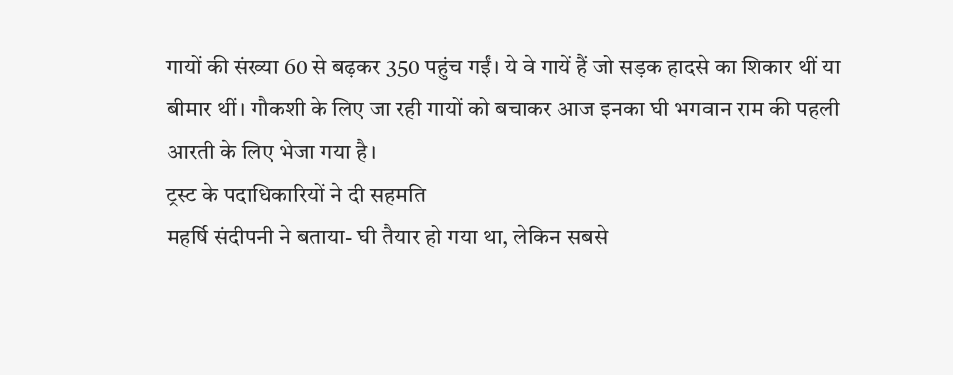गायों की संख्या 60 से बढ़कर 350 पहुंच गईं। ये वे गायें हैं जो सड़क हादसे का शिकार थीं या बीमार थीं। गौकशी के लिए जा रही गायों को बचाकर आज इनका घी भगवान राम की पहली आरती के लिए भेजा गया है।
ट्रस्ट के पदाधिकारियों ने दी सहमति
महर्षि संदीपनी ने बताया- घी तैयार हो गया था, लेकिन सबसे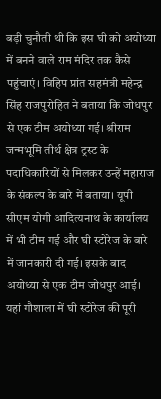बड़ी चुनौती थी कि इस घी को अयोध्या में बनने वाले राम मंदिर तक कैसे पहुंचाएं। विहिप प्रांत सहमंत्री महेन्द्र सिंह राजपुरोहित ने बताया कि जोधपुर से एक टीम अयोध्या गई। श्रीराम जन्मभूमि तीर्थ क्षेत्र ट्रस्ट के पदाधिकारियों से मिलकर उन्हें महाराज के संकल्प के बारे में बताया। यूपी सीएम योगी आदित्यनाथ के कार्यालय में भी टीम गई और घी स्टोरेज के बारे में जानकारी दी गई। इसके बाद अयोध्या से एक टीम जोधपुर आई। यहां गौशाला में घी स्टोरेज की पूरी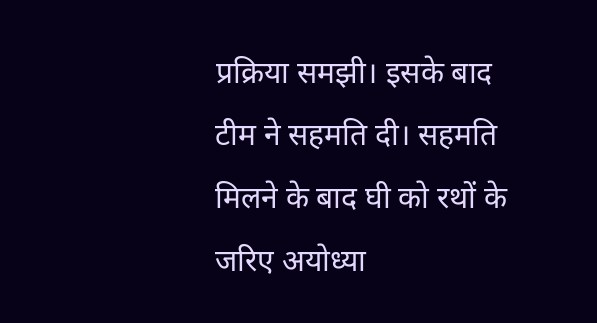प्रक्रिया समझी। इसके बाद टीम ने सहमति दी। सहमति मिलने के बाद घी को रथों के जरिए अयोध्या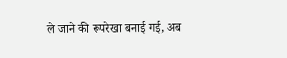ले जाने की रूपरेखा बनाई गई, अब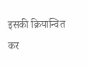इसकी क्रियान्वित कर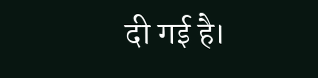दी गई है।